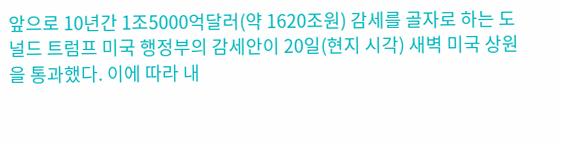앞으로 10년간 1조5000억달러(약 1620조원) 감세를 골자로 하는 도널드 트럼프 미국 행정부의 감세안이 20일(현지 시각) 새벽 미국 상원을 통과했다. 이에 따라 내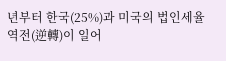년부터 한국(25%)과 미국의 법인세율 역전(逆轉)이 일어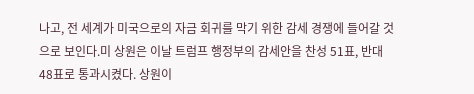나고, 전 세계가 미국으로의 자금 회귀를 막기 위한 감세 경쟁에 들어갈 것으로 보인다.미 상원은 이날 트럼프 행정부의 감세안을 찬성 51표, 반대 48표로 통과시켰다. 상원이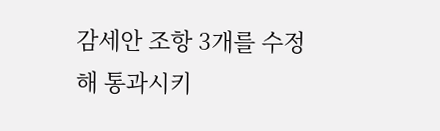감세안 조항 3개를 수정해 통과시키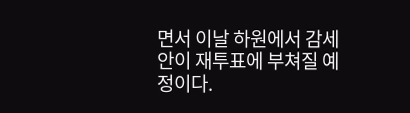면서 이날 하원에서 감세안이 재투표에 부쳐질 예정이다.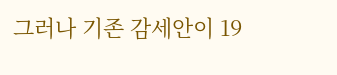그러나 기존 감세안이 19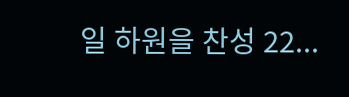일 하원을 찬성 22...